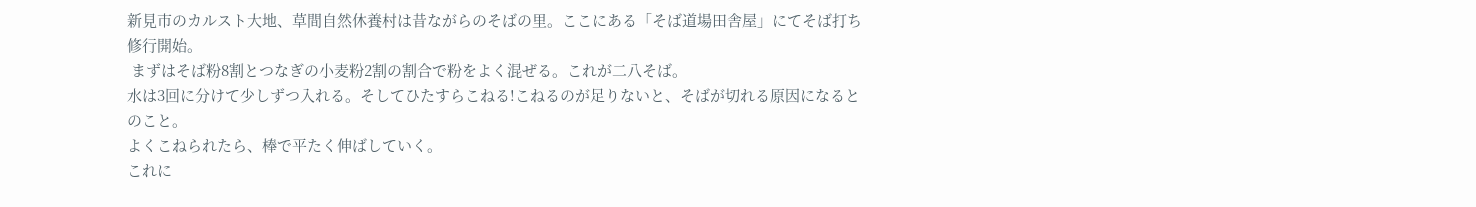新見市のカルスト大地、草間自然休養村は昔ながらのそばの里。ここにある「そば道場田舎屋」にてそば打ち修行開始。
 まずはそば粉8割とつなぎの小麦粉2割の割合で粉をよく混ぜる。これが二八そば。
水は3回に分けて少しずつ入れる。そしてひたすらこねる!こねるのが足りないと、そばが切れる原因になるとのこと。
よくこねられたら、棒で平たく伸ばしていく。
これに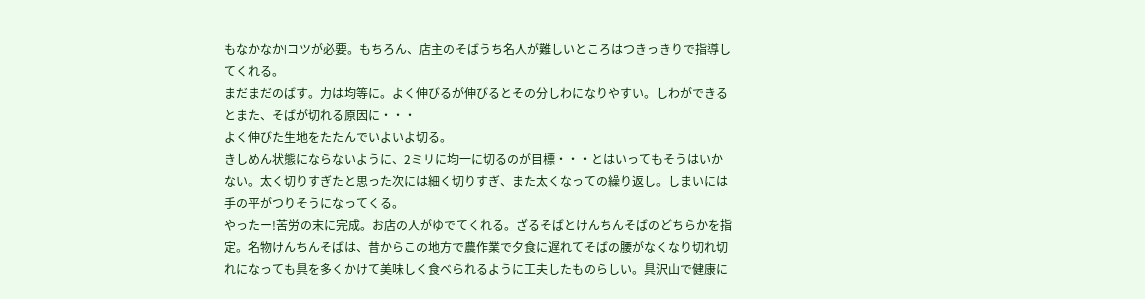もなかなかlコツが必要。もちろん、店主のそばうち名人が難しいところはつきっきりで指導してくれる。
まだまだのばす。力は均等に。よく伸びるが伸びるとその分しわになりやすい。しわができるとまた、そばが切れる原因に・・・
よく伸びた生地をたたんでいよいよ切る。
きしめん状態にならないように、2ミリに均一に切るのが目標・・・とはいってもそうはいかない。太く切りすぎたと思った次には細く切りすぎ、また太くなっての繰り返し。しまいには手の平がつりそうになってくる。
やったー!苦労の末に完成。お店の人がゆでてくれる。ざるそばとけんちんそばのどちらかを指定。名物けんちんそばは、昔からこの地方で農作業で夕食に遅れてそばの腰がなくなり切れ切れになっても具を多くかけて美味しく食べられるように工夫したものらしい。具沢山で健康に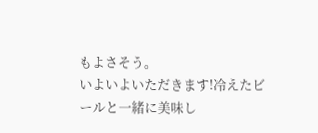もよさそう。
いよいよいただきます!冷えたビールと一緒に美味し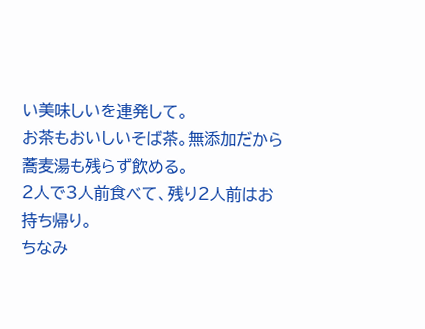い美味しいを連発して。
お茶もおいしいそば茶。無添加だから蕎麦湯も残らず飲める。
2人で3人前食べて、残り2人前はお持ち帰り。
ちなみ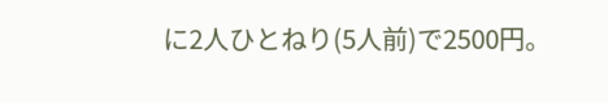に2人ひとねり(5人前)で2500円。